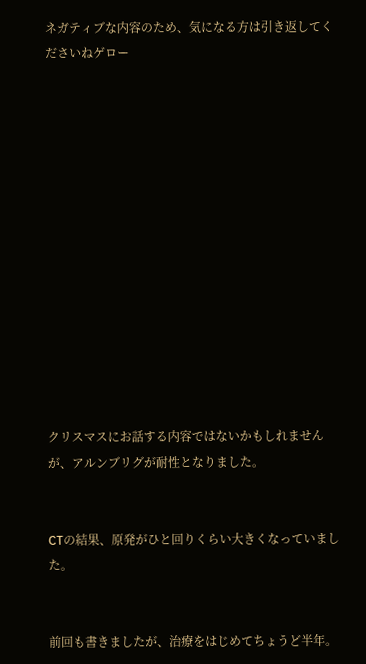ネガティブな内容のため、気になる方は引き返してくださいねゲロー














クリスマスにお話する内容ではないかもしれませんが、アルンブリグが耐性となりました。


CTの結果、原発がひと回りくらい大きくなっていました。


前回も書きましたが、治療をはじめてちょうど半年。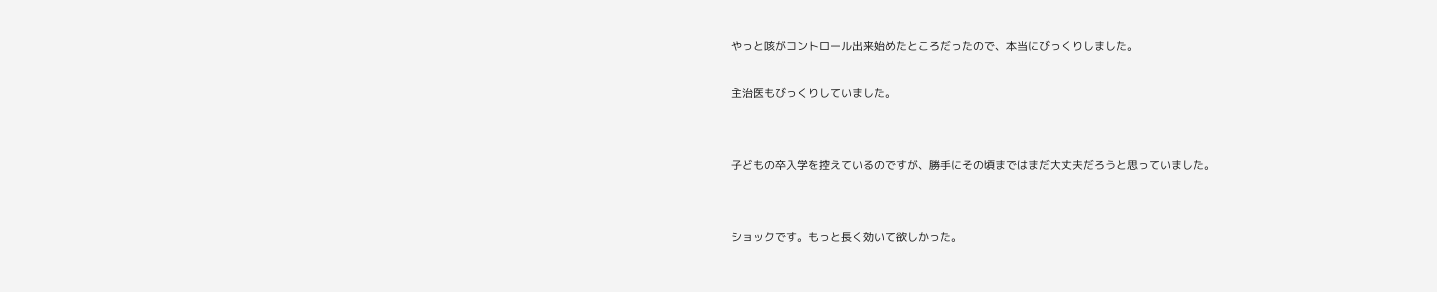やっと咳がコントロール出来始めたところだったので、本当にびっくりしました。

主治医もびっくりしていました。


子どもの卒入学を控えているのですが、勝手にその頃まではまだ大丈夫だろうと思っていました。


ショックです。もっと長く効いて欲しかった。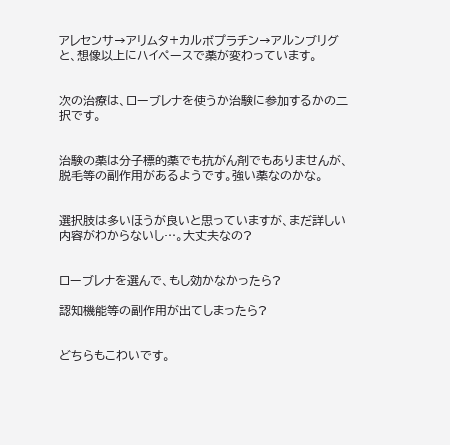アレセンサ→アリムタ+カルボプラチン→アルンブリグと、想像以上にハイペースで薬が変わっています。


次の治療は、ローブレナを使うか治験に参加するかの二択です。


治験の薬は分子標的薬でも抗がん剤でもありませんが、脱毛等の副作用があるようです。強い薬なのかな。


選択肢は多いほうが良いと思っていますが、まだ詳しい内容がわからないし…。大丈夫なの?


ローブレナを選んで、もし効かなかったら?

認知機能等の副作用が出てしまったら?


どちらもこわいです。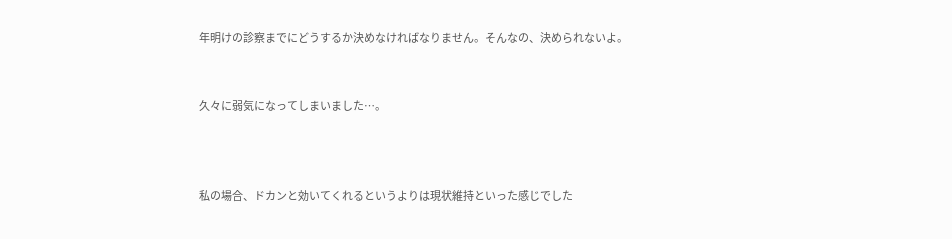年明けの診察までにどうするか決めなければなりません。そんなの、決められないよ。


久々に弱気になってしまいました…。



私の場合、ドカンと効いてくれるというよりは現状維持といった感じでした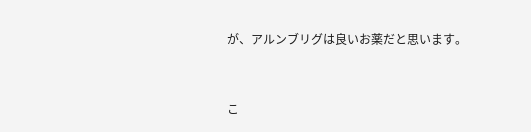が、アルンブリグは良いお薬だと思います。


こ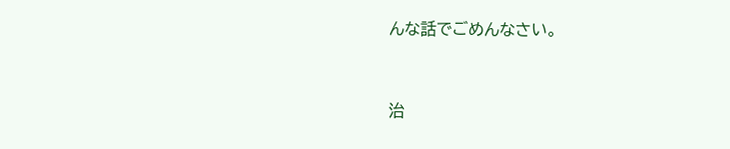んな話でごめんなさい。


治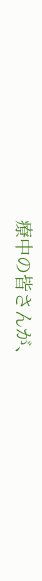療中の皆さんが、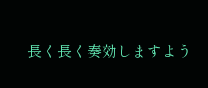長く長く奏効しますよう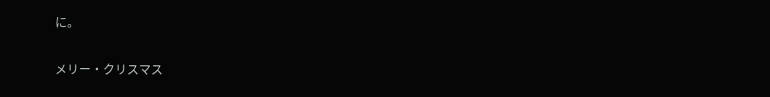に。

メリー・クリスマス